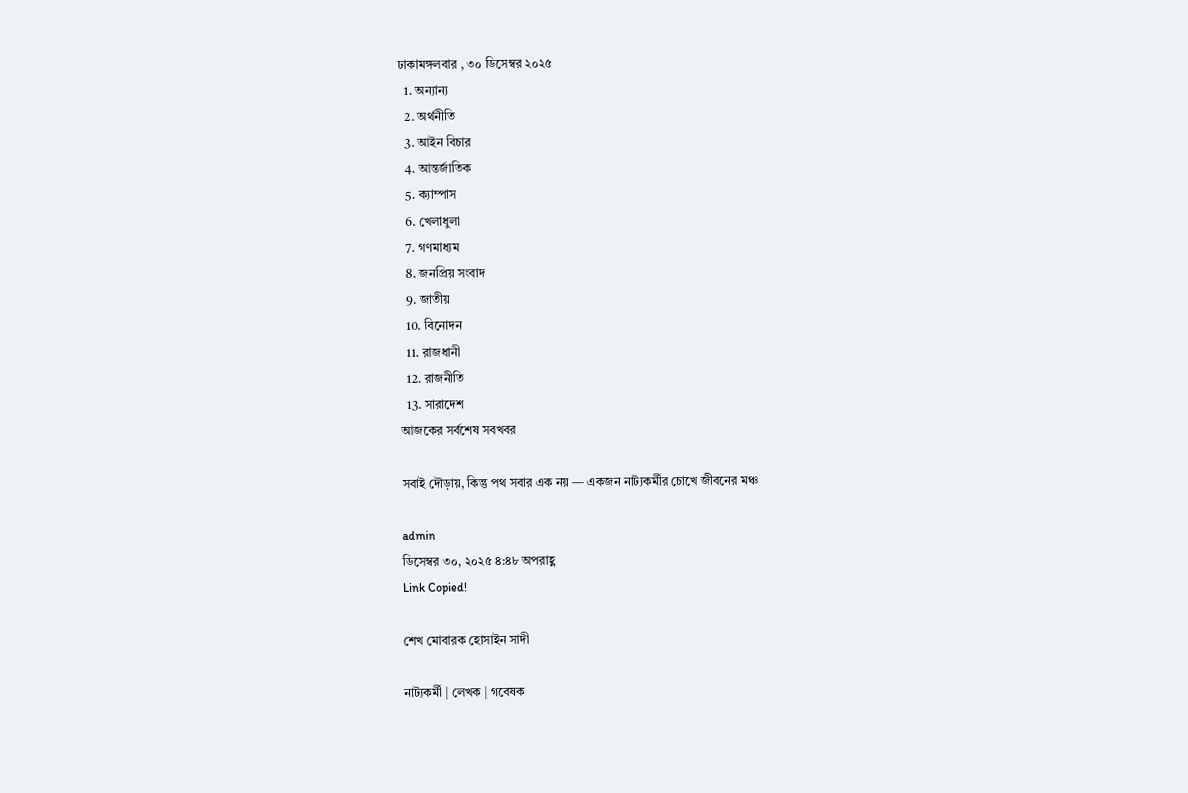ঢাকামঙ্গলবার , ৩০ ডিসেম্বর ২০২৫
  1. অন্যান্য
  2. অর্থনীতি
  3. আইন বিচার
  4. আন্তর্জাতিক
  5. ক্যাম্পাস
  6. খেলাধুলা
  7. গণমাধ্যম
  8. জনপ্রিয় সংবাদ
  9. জাতীয়
  10. বিনোদন
  11. রাজধানী
  12. রাজনীতি
  13. সারাদেশ
আজকের সর্বশেষ সবখবর

সবাই দৌড়ায়, কিন্তু পথ সবার এক নয় — একজন নাট্যকর্মীর চোখে জীবনের মঞ্চ

admin
ডিসেম্বর ৩০, ২০২৫ ৪:৪৮ অপরাহ্ণ
Link Copied!

শেখ মোবারক হোসাইন সাদী

নাট্যকর্মী | লেখক | গবেষক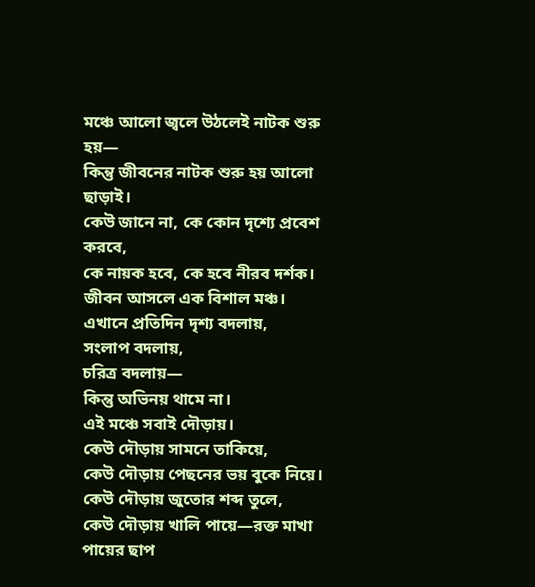মঞ্চে আলো জ্বলে উঠলেই নাটক শুরু হয়—
কিন্তু জীবনের নাটক শুরু হয় আলো ছাড়াই।
কেউ জানে না, কে কোন দৃশ্যে প্রবেশ করবে,
কে নায়ক হবে, কে হবে নীরব দর্শক।
জীবন আসলে এক বিশাল মঞ্চ।
এখানে প্রতিদিন দৃশ্য বদলায়,
সংলাপ বদলায়,
চরিত্র বদলায়—
কিন্তু অভিনয় থামে না।
এই মঞ্চে সবাই দৌড়ায়।
কেউ দৌড়ায় সামনে তাকিয়ে,
কেউ দৌড়ায় পেছনের ভয় বুকে নিয়ে।
কেউ দৌড়ায় জুতোর শব্দ তুলে,
কেউ দৌড়ায় খালি পায়ে—রক্ত মাখা পায়ের ছাপ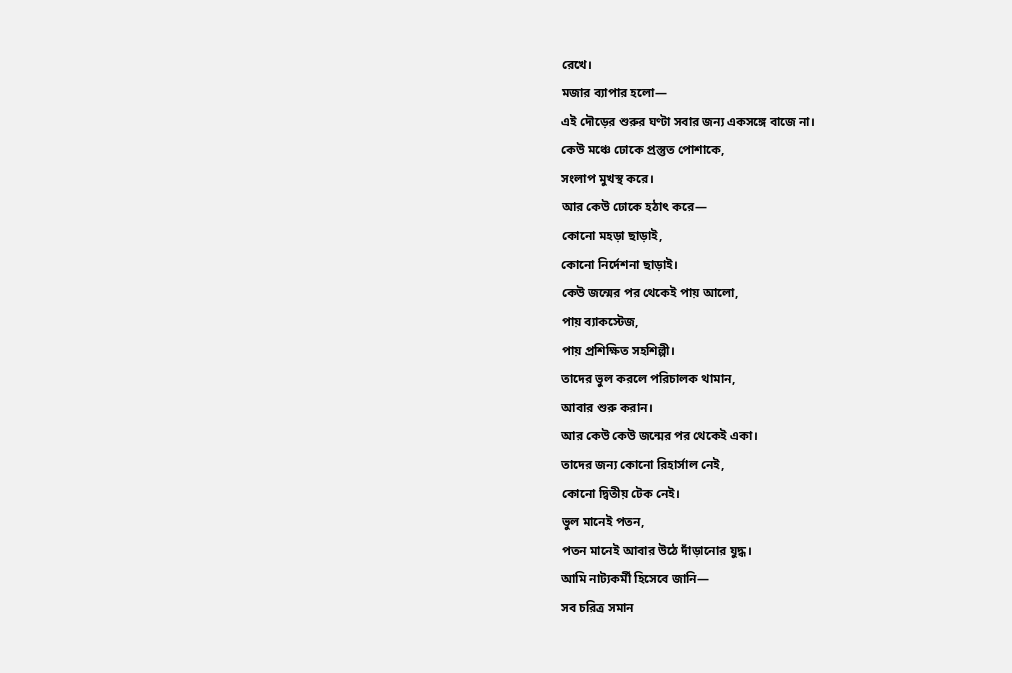রেখে।
মজার ব্যাপার হলো—
এই দৌড়ের শুরুর ঘণ্টা সবার জন্য একসঙ্গে বাজে না।
কেউ মঞ্চে ঢোকে প্রস্তুত পোশাকে,
সংলাপ মুখস্থ করে।
আর কেউ ঢোকে হঠাৎ করে—
কোনো মহড়া ছাড়াই,
কোনো নির্দেশনা ছাড়াই।
কেউ জন্মের পর থেকেই পায় আলো,
পায় ব্যাকস্টেজ,
পায় প্রশিক্ষিত সহশিল্পী।
তাদের ভুল করলে পরিচালক থামান,
আবার শুরু করান।
আর কেউ কেউ জন্মের পর থেকেই একা।
তাদের জন্য কোনো রিহার্সাল নেই,
কোনো দ্বিতীয় টেক নেই।
ভুল মানেই পতন,
পতন মানেই আবার উঠে দাঁড়ানোর যুদ্ধ।
আমি নাট্যকর্মী হিসেবে জানি—
সব চরিত্র সমান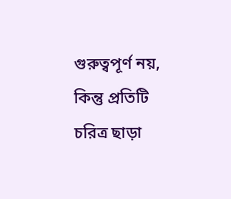গুরুত্বপূর্ণ নয়,
কিন্তু প্রতিটি চরিত্র ছাড়া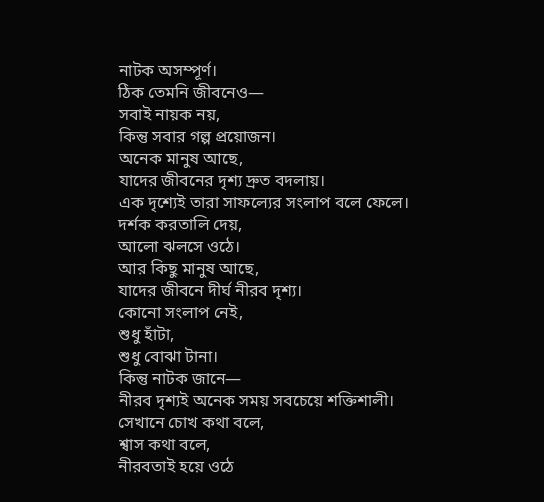নাটক অসম্পূর্ণ।
ঠিক তেমনি জীবনেও—
সবাই নায়ক নয়,
কিন্তু সবার গল্প প্রয়োজন।
অনেক মানুষ আছে,
যাদের জীবনের দৃশ্য দ্রুত বদলায়।
এক দৃশ্যেই তারা সাফল্যের সংলাপ বলে ফেলে।
দর্শক করতালি দেয়,
আলো ঝলসে ওঠে।
আর কিছু মানুষ আছে,
যাদের জীবনে দীর্ঘ নীরব দৃশ্য।
কোনো সংলাপ নেই,
শুধু হাঁটা,
শুধু বোঝা টানা।
কিন্তু নাটক জানে—
নীরব দৃশ্যই অনেক সময় সবচেয়ে শক্তিশালী।
সেখানে চোখ কথা বলে,
শ্বাস কথা বলে,
নীরবতাই হয়ে ওঠে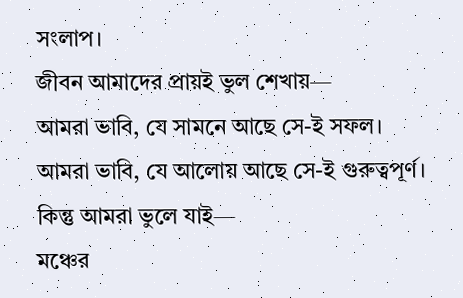সংলাপ।
জীবন আমাদের প্রায়ই ভুল শেখায়—
আমরা ভাবি, যে সামনে আছে সে-ই সফল।
আমরা ভাবি, যে আলোয় আছে সে-ই গুরুত্বপূর্ণ।
কিন্তু আমরা ভুলে যাই—
মঞ্চের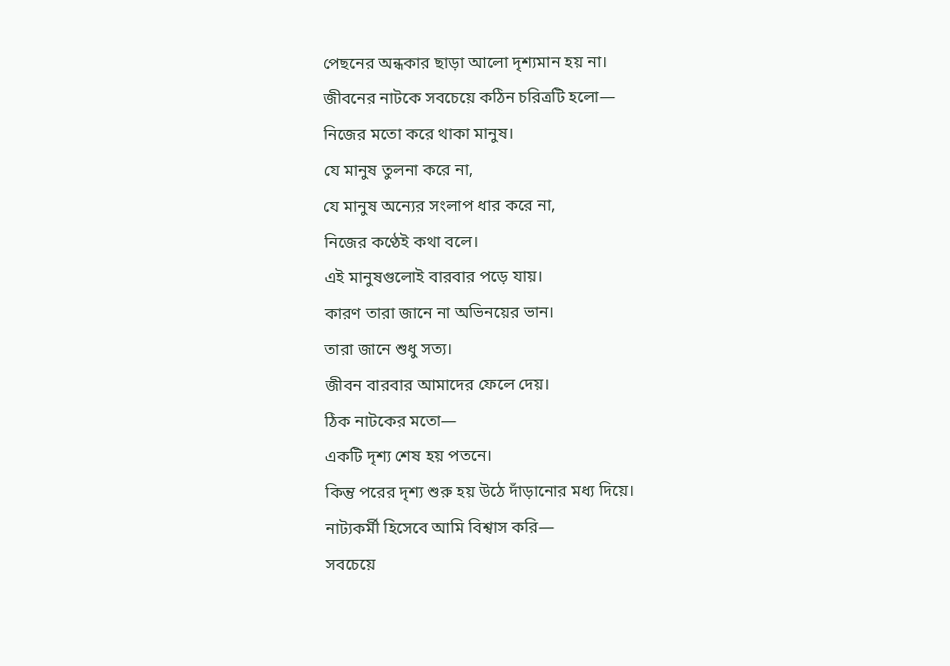পেছনের অন্ধকার ছাড়া আলো দৃশ্যমান হয় না।
জীবনের নাটকে সবচেয়ে কঠিন চরিত্রটি হলো—
নিজের মতো করে থাকা মানুষ।
যে মানুষ তুলনা করে না,
যে মানুষ অন্যের সংলাপ ধার করে না,
নিজের কণ্ঠেই কথা বলে।
এই মানুষগুলোই বারবার পড়ে যায়।
কারণ তারা জানে না অভিনয়ের ভান।
তারা জানে শুধু সত্য।
জীবন বারবার আমাদের ফেলে দেয়।
ঠিক নাটকের মতো—
একটি দৃশ্য শেষ হয় পতনে।
কিন্তু পরের দৃশ্য শুরু হয় উঠে দাঁড়ানোর মধ্য দিয়ে।
নাট্যকর্মী হিসেবে আমি বিশ্বাস করি—
সবচেয়ে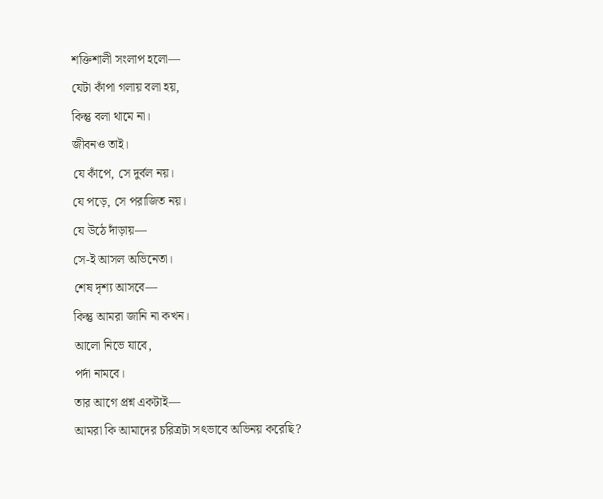শক্তিশালী সংলাপ হলো—
যেটা কাঁপা গলায় বলা হয়,
কিন্তু বলা থামে না।
জীবনও তাই।
যে কাঁপে, সে দুর্বল নয়।
যে পড়ে, সে পরাজিত নয়।
যে উঠে দাঁড়ায়—
সে-ই আসল অভিনেতা।
শেষ দৃশ্য আসবে—
কিন্তু আমরা জানি না কখন।
আলো নিভে যাবে,
পর্দা নামবে।
তার আগে প্রশ্ন একটাই—
আমরা কি আমাদের চরিত্রটা সৎভাবে অভিনয় করেছি?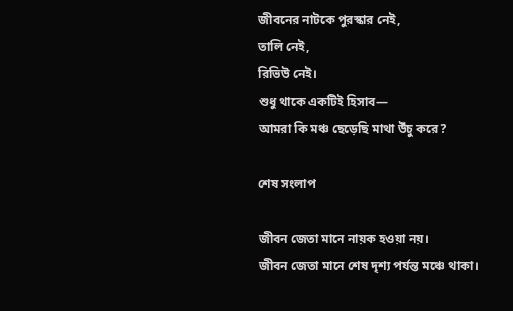জীবনের নাটকে পুরস্কার নেই,
তালি নেই,
রিভিউ নেই।
শুধু থাকে একটিই হিসাব—
আমরা কি মঞ্চ ছেড়েছি মাথা উঁচু করে?

শেষ সংলাপ

জীবন জেতা মানে নায়ক হওয়া নয়।
জীবন জেতা মানে শেষ দৃশ্য পর্যন্ত মঞ্চে থাকা।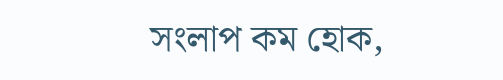সংলাপ কম হোক,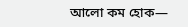আলো কম হোক—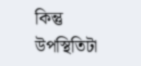কিন্তু উপস্থিতিটা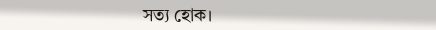সত্য হোক।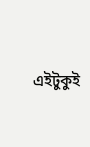এইটুকুই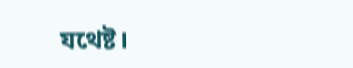যথেষ্ট।